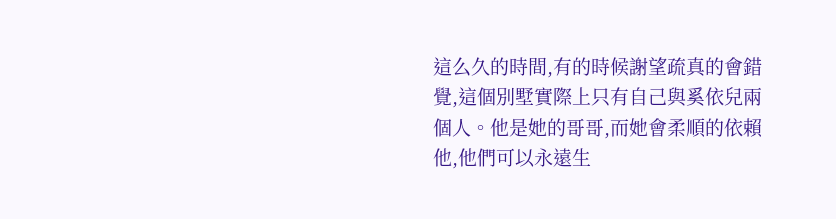這么久的時間,有的時候謝望疏真的會錯覺,這個別墅實際上只有自己與奚依兒兩個人。他是她的哥哥,而她會柔順的依賴他,他們可以永遠生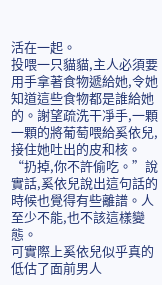活在一起。
投喂一只貓貓,主人必須要用手拿著食物遞給她,令她知道這些食物都是誰給她的。謝望疏洗干凈手,一顆一顆的將葡萄喂給奚依兒,接住她吐出的皮和核。
“扔掉,你不許偷吃。”說實話,奚依兒說出這句話的時候也覺得有些離譜。人至少不能,也不該這樣變態。
可實際上奚依兒似乎真的低估了面前男人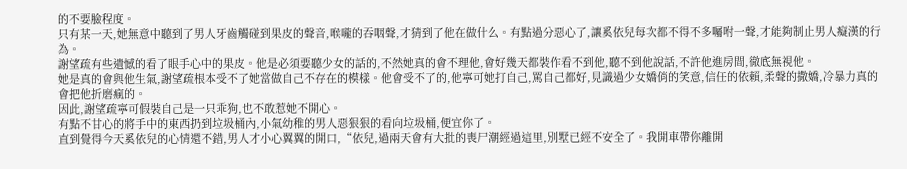的不要臉程度。
只有某一天,她無意中聽到了男人牙齒觸碰到果皮的聲音,喉嚨的吞咽聲,才猜到了他在做什么。有點過分惡心了,讓奚依兒每次都不得不多囑咐一聲,才能夠制止男人癡漢的行為。
謝望疏有些遺憾的看了眼手心中的果皮。他是必須要聽少女的話的,不然她真的會不理他,會好幾天都裝作看不到他,聽不到他說話,不許他進房間,徹底無視他。
她是真的會與他生氣,謝望疏根本受不了她當做自己不存在的模樣。他會受不了的,他寧可她打自己,罵自己都好,見識過少女嬌俏的笑意,信任的依賴,柔聲的撒嬌,冷暴力真的會把他折磨瘋的。
因此,謝望疏寧可假裝自己是一只乖狗,也不敢惹她不開心。
有點不甘心的將手中的東西扔到垃圾桶內,小氣幼稚的男人惡狠狠的看向垃圾桶,便宜你了。
直到覺得今天奚依兒的心情還不錯,男人才小心翼翼的開口,“依兒,過兩天會有大批的喪尸潮經過這里,別墅已經不安全了。我開車帶你離開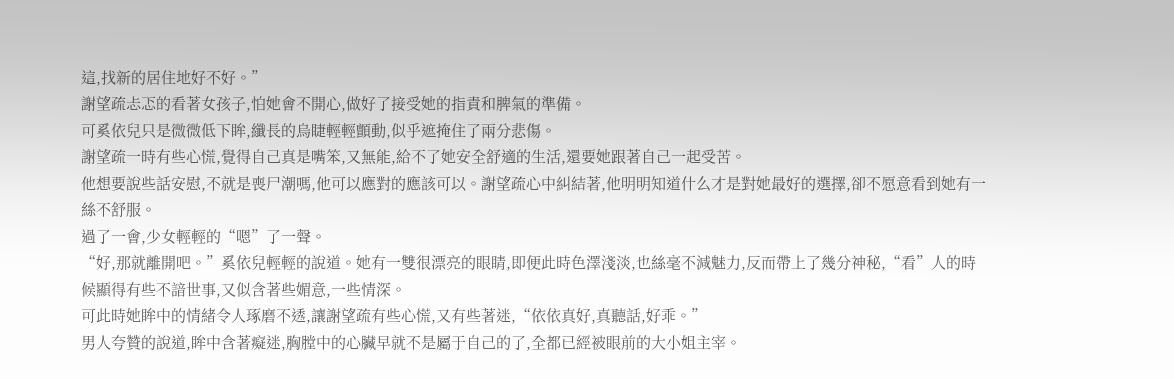這,找新的居住地好不好。”
謝望疏忐忑的看著女孩子,怕她會不開心,做好了接受她的指責和脾氣的準備。
可奚依兒只是微微低下眸,纖長的烏睫輕輕顫動,似乎遮掩住了兩分悲傷。
謝望疏一時有些心慌,覺得自己真是嘴笨,又無能,給不了她安全舒適的生活,還要她跟著自己一起受苦。
他想要說些話安慰,不就是喪尸潮嗎,他可以應對的應該可以。謝望疏心中糾結著,他明明知道什么才是對她最好的選擇,卻不愿意看到她有一絲不舒服。
過了一會,少女輕輕的“嗯”了一聲。
“好,那就離開吧。”奚依兒輕輕的說道。她有一雙很漂亮的眼睛,即便此時色澤淺淡,也絲毫不減魅力,反而帶上了幾分神秘,“看”人的時候顯得有些不諳世事,又似含著些媚意,一些情深。
可此時她眸中的情緒令人琢磨不透,讓謝望疏有些心慌,又有些著迷,“依依真好,真聽話,好乖。”
男人夸贊的說道,眸中含著癡迷,胸膛中的心臟早就不是屬于自己的了,全都已經被眼前的大小姐主宰。